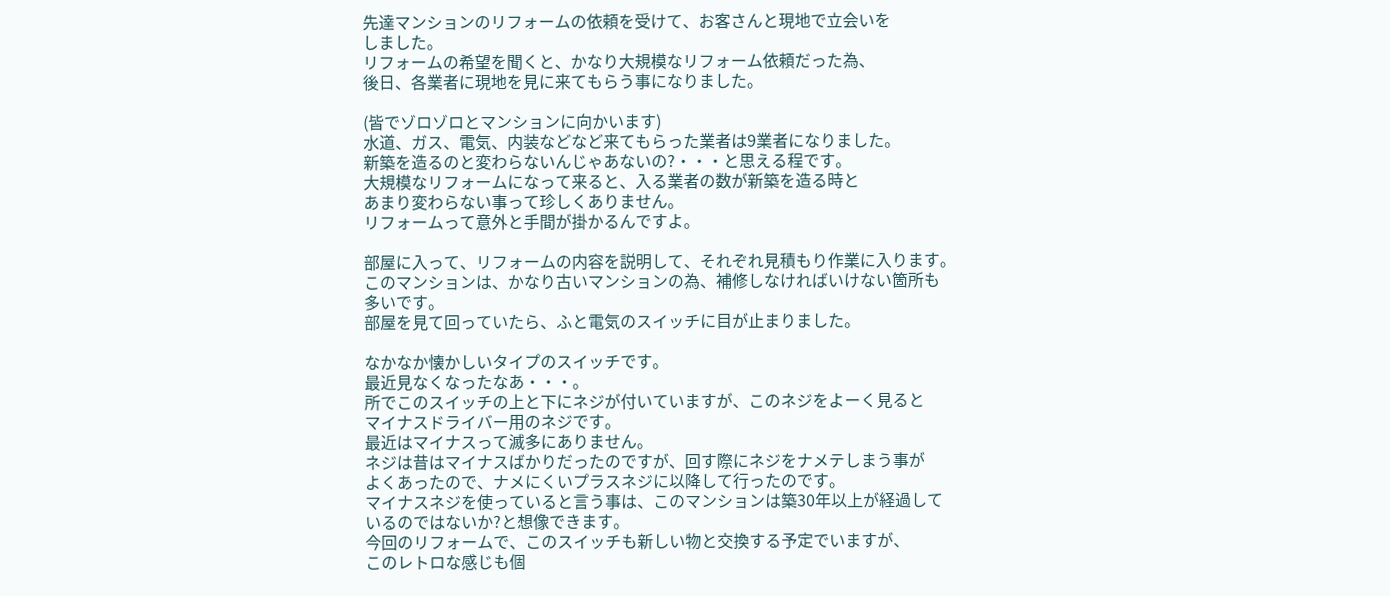先達マンションのリフォームの依頼を受けて、お客さんと現地で立会いを
しました。
リフォームの希望を聞くと、かなり大規模なリフォーム依頼だった為、
後日、各業者に現地を見に来てもらう事になりました。

(皆でゾロゾロとマンションに向かいます)
水道、ガス、電気、内装などなど来てもらった業者は9業者になりました。
新築を造るのと変わらないんじゃあないの?・・・と思える程です。
大規模なリフォームになって来ると、入る業者の数が新築を造る時と
あまり変わらない事って珍しくありません。
リフォームって意外と手間が掛かるんですよ。

部屋に入って、リフォームの内容を説明して、それぞれ見積もり作業に入ります。
このマンションは、かなり古いマンションの為、補修しなければいけない箇所も
多いです。
部屋を見て回っていたら、ふと電気のスイッチに目が止まりました。

なかなか懐かしいタイプのスイッチです。
最近見なくなったなあ・・・。
所でこのスイッチの上と下にネジが付いていますが、このネジをよーく見ると
マイナスドライバー用のネジです。
最近はマイナスって滅多にありません。
ネジは昔はマイナスばかりだったのですが、回す際にネジをナメテしまう事が
よくあったので、ナメにくいプラスネジに以降して行ったのです。
マイナスネジを使っていると言う事は、このマンションは築30年以上が経過して
いるのではないか?と想像できます。
今回のリフォームで、このスイッチも新しい物と交換する予定でいますが、
このレトロな感じも個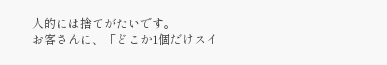人的には捨てがたいです。
お客さんに、「どこか1個だけスイ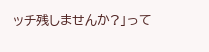ッチ残しませんか?」って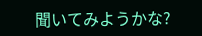聞いてみようかな?